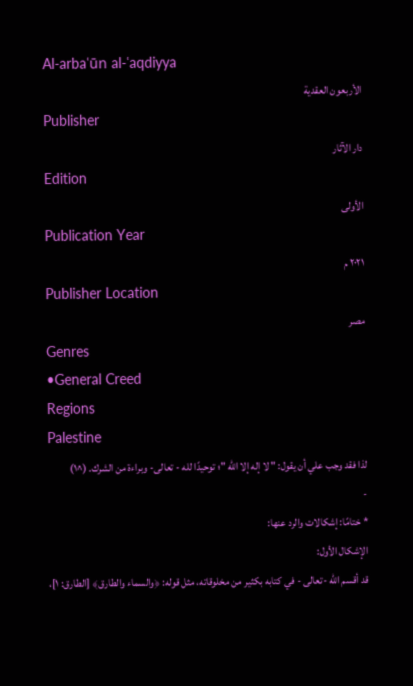Al-arbaʿūn al-ʿaqdiyya
الأربعون العقدية
Publisher
دار الآثار
Edition
الأولى
Publication Year
٢٠٢١ م
Publisher Location
مصر
Genres
•General Creed
Regions
Palestine
لذا فقد وجب علي أن يقول: " لا إله إلا الله "؛ توحيدًا لله - تعالى- وبراءة من الشرك. (^١)
-
* ختامًا: إشكالات والرد عنها:
الإشكال الأول:
قد أقسم الله -تعالى - في كتابه بكثير من مخلوقاته، مثل قوله: ﴿والسماء والطارق﴾ [الطارق: ١]،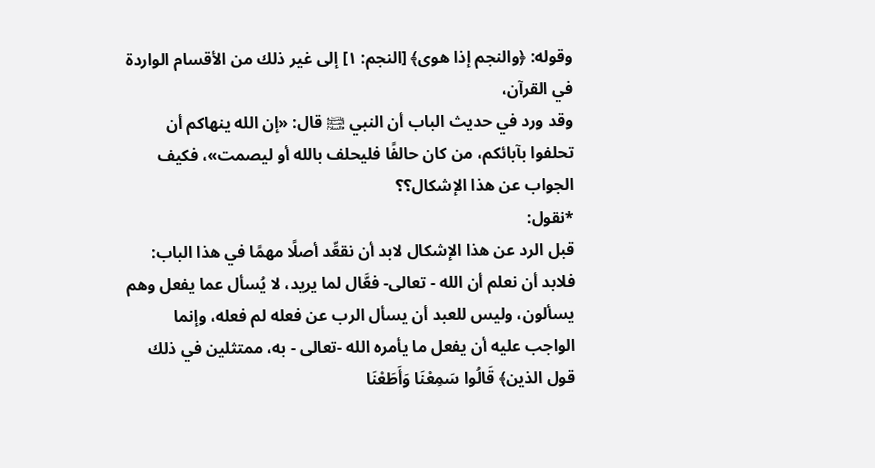وقوله: ﴿والنجم إذا هوى﴾ [النجم: ١] إلى غير ذلك من الأقسام الواردة في القرآن،
وقد ورد في حديث الباب أن النبي ﵊ قال: «إن الله ينهاكم أن تحلفوا بآبائكم، من كان حالفًا فليحلف بالله أو ليصمت»، فكيف الجواب عن هذا الإشكال؟؟
*نقول:
قبل الرد عن هذا الإشكال لابد أن نقعِّد أصلًا مهمًا في هذا الباب:
فلابد أن نعلم أن الله - تعالى- فعَّال لما يريد، لا يُسأل عما يفعل وهم يسألون، وليس للعبد أن يسأل الرب عن فعله لم فعله، وإنما الواجب عليه أن يفعل ما يأمره الله -تعالى - به، ممتثلين في ذلك قول الذين﴾ قَالُوا سَمِعْنَا وَأَطَعْنَا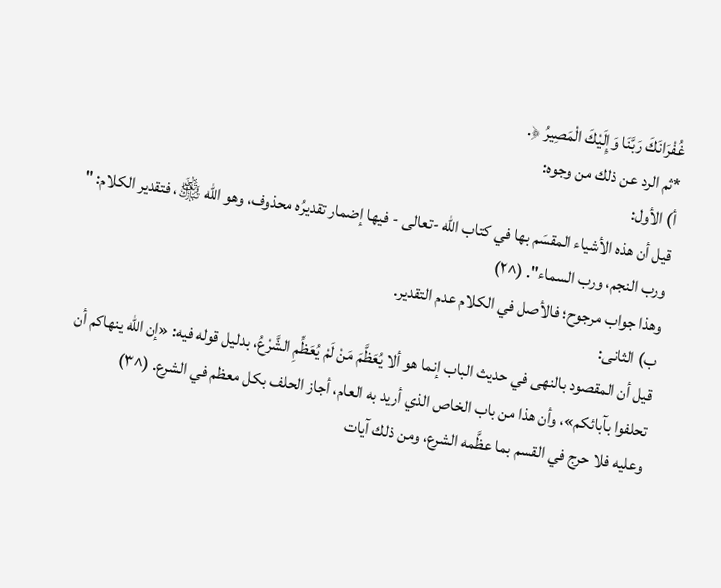غُفْرَانَكَ رَبَّنَا وَإِلَيْكَ الْمَصِيرُ ﴿.
*ثم الرد عن ذلك من وجوه:
أ) الأول:
قيل أن هذه الأشياء المقسَم بها في كتاب الله -تعالى - فيها إضمار تقديرُه محذوف، وهو الله ﵎، فتقدير الكلام: " ورب النجم، ورب السماء". (^٢)
وهذا جواب مرجوح؛ فالأصل في الكلام عدم التقدير.
ب) الثانى:
قيل أن المقصود بالنهى في حديث الباب إنما هو ألا يُعَظَّمَ مَنْ لَمْ يُعَظِّمِ الشَّرْعُ، بدليل قوله فيه: «إن الله ينهاكم أن تحلفوا بآبائكم»، وأن هذا من باب الخاص الذي أريد به العام، أجاز الحلف بكل معظم في الشرع. (^٣)
وعليه فلا حرج في القسم بما عظَّمه الشرع، ومن ذلك آيات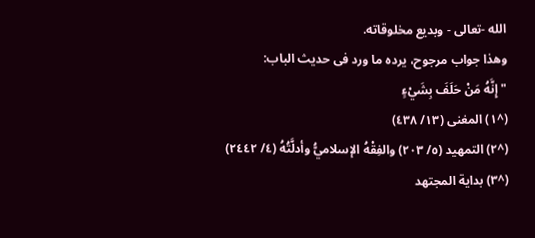الله -تعالى - وبديع مخلوقاته.
وهذا جواب مرجوح، يرده ما ورد فى حديث الباب:
" إِنَّهُ مَنْ حَلَفَ بِشَيْءٍ
(^١) المغنى (١٣/ ٤٣٨)
(^٢) التمهيد (٥/ ٢٠٣) والفِقْهُ الإسلاميُّ وأدلَّتُهُ (٤/ ٢٤٤٢)
(^٣) بداية المجتهد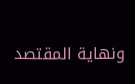ونهاية المقتصد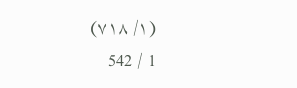(١/ ٧١٨)
1 / 542